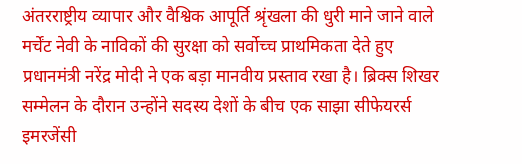अंतरराष्ट्रीय व्यापार और वैश्विक आपूर्ति श्रृंखला की धुरी माने जाने वाले मर्चेंट नेवी के नाविकों की सुरक्षा को सर्वोच्च प्राथमिकता देते हुए प्रधानमंत्री नरेंद्र मोदी ने एक बड़ा मानवीय प्रस्ताव रखा है। ब्रिक्स शिखर सम्मेलन के दौरान उन्होंने सदस्य देशों के बीच एक साझा सीफेयरर्स इमरजेंसी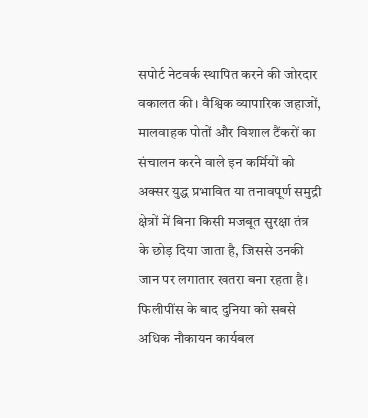सपोर्ट नेटवर्क स्थापित करने की जोरदार वकालत की। वैश्विक व्यापारिक जहाजों, मालवाहक पोतों और विशाल टैंकरों का संचालन करने वाले इन कर्मियों को अक्सर युद्ध प्रभावित या तनावपूर्ण समुद्री क्षेत्रों में बिना किसी मजबूत सुरक्षा तंत्र के छोड़ दिया जाता है, जिससे उनकी जान पर लगातार खतरा बना रहता है। फिलीपींस के बाद दुनिया को सबसे अधिक नौकायन कार्यबल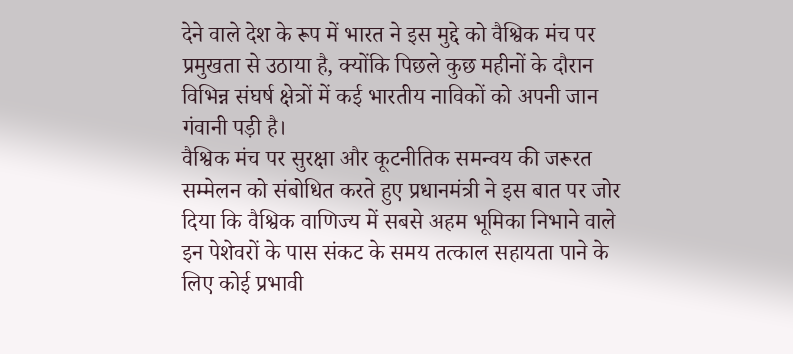देने वाले देश के रूप में भारत ने इस मुद्दे को वैश्विक मंच पर प्रमुखता से उठाया है, क्योंकि पिछले कुछ महीनों के दौरान विभिन्न संघर्ष क्षेत्रों में कई भारतीय नाविकों को अपनी जान गंवानी पड़ी है।
वैश्विक मंच पर सुरक्षा और कूटनीतिक समन्वय की जरूरत
सम्मेलन को संबोधित करते हुए प्रधानमंत्री ने इस बात पर जोर दिया कि वैश्विक वाणिज्य में सबसे अहम भूमिका निभाने वाले इन पेशेवरों के पास संकट के समय तत्काल सहायता पाने के लिए कोई प्रभावी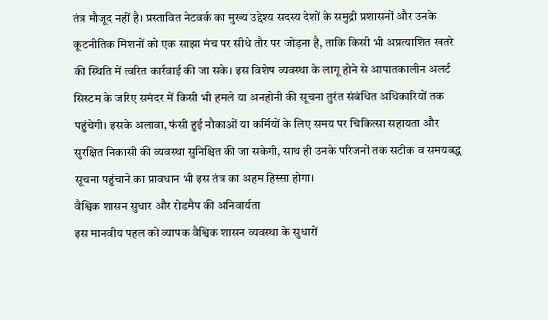तंत्र मौजूद नहीं है। प्रस्तावित नेटवर्क का मुख्य उद्देश्य सदस्य देशों के समुद्री प्रशासनों और उनके कूटनीतिक मिशनों को एक साझा मंच पर सीधे तौर पर जोड़ना है, ताकि किसी भी अप्रत्याशित खतरे की स्थिति में त्वरित कार्रवाई की जा सके। इस विशेष व्यवस्था के लागू होने से आपातकालीन अलर्ट सिस्टम के जरिए समंदर में किसी भी हमले या अनहोनी की सूचना तुरंत संबंधित अधिकारियों तक पहुंचेगी। इसके अलावा, फंसी हुई नौकाओं या कर्मियों के लिए समय पर चिकित्सा सहायता और सुरक्षित निकासी की व्यवस्था सुनिश्चित की जा सकेगी, साथ ही उनके परिजनों तक सटीक व समयबद्ध सूचना पहुंचाने का प्रावधान भी इस तंत्र का अहम हिस्सा होगा।
वैश्विक शासन सुधार और रोडमैप की अनिवार्यता
इस मानवीय पहल को व्यापक वैश्विक शासन व्यवस्था के सुधारों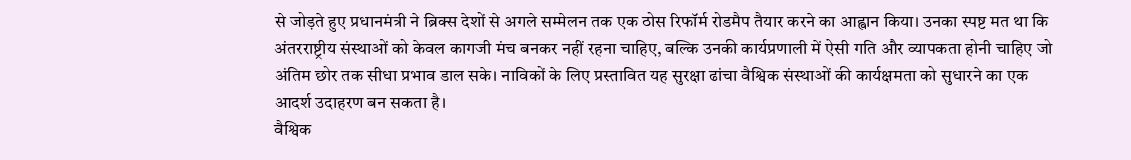से जोड़ते हुए प्रधानमंत्री ने ब्रिक्स देशों से अगले सम्मेलन तक एक ठोस रिफॉर्म रोडमैप तैयार करने का आह्वान किया। उनका स्पष्ट मत था कि अंतरराष्ट्रीय संस्थाओं को केवल कागजी मंच बनकर नहीं रहना चाहिए, बल्कि उनकी कार्यप्रणाली में ऐसी गति और व्यापकता होनी चाहिए जो अंतिम छोर तक सीधा प्रभाव डाल सके। नाविकों के लिए प्रस्तावित यह सुरक्षा ढांचा वैश्विक संस्थाओं की कार्यक्षमता को सुधारने का एक आदर्श उदाहरण बन सकता है।
वैश्विक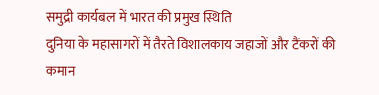समुद्री कार्यबल में भारत की प्रमुख स्थिति
दुनिया के महासागरों में तैरते विशालकाय जहाजों और टैंकरों की कमान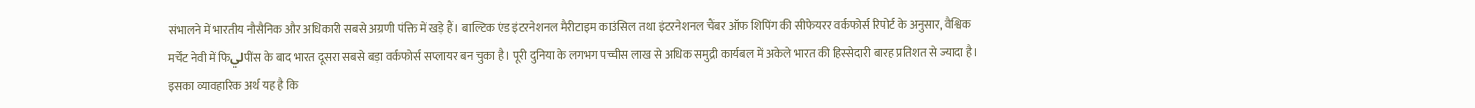संभालने में भारतीय नौसैनिक और अधिकारी सबसे अग्रणी पंक्ति में खड़े हैं। बाल्टिक एंड इंटरनेशनल मैरीटाइम काउंसिल तथा इंटरनेशनल चैंबर ऑफ शिपिंग की सीफेयरर वर्कफोर्स रिपोर्ट के अनुसार, वैश्विक मर्चेंट नेवी में फिليपींस के बाद भारत दूसरा सबसे बड़ा वर्कफोर्स सप्लायर बन चुका है। पूरी दुनिया के लगभग पच्चीस लाख से अधिक समुद्री कार्यबल में अकेले भारत की हिस्सेदारी बारह प्रतिशत से ज्यादा है। इसका व्यावहारिक अर्थ यह है कि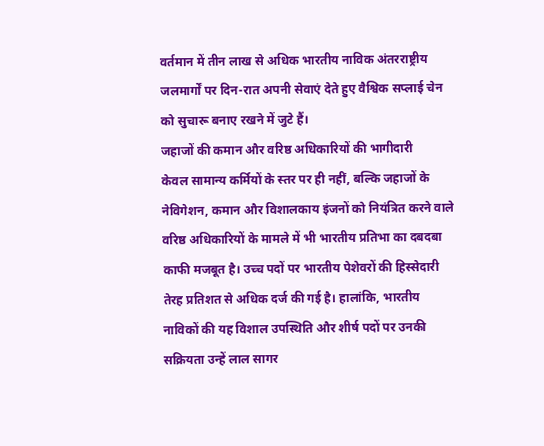वर्तमान में तीन लाख से अधिक भारतीय नाविक अंतरराष्ट्रीय जलमार्गों पर दिन-रात अपनी सेवाएं देते हुए वैश्विक सप्लाई चेन को सुचारू बनाए रखने में जुटे हैं।
जहाजों की कमान और वरिष्ठ अधिकारियों की भागीदारी
केवल सामान्य कर्मियों के स्तर पर ही नहीं, बल्कि जहाजों के नेविगेशन, कमान और विशालकाय इंजनों को नियंत्रित करने वाले वरिष्ठ अधिकारियों के मामले में भी भारतीय प्रतिभा का दबदबा काफी मजबूत है। उच्च पदों पर भारतीय पेशेवरों की हिस्सेदारी तेरह प्रतिशत से अधिक दर्ज की गई है। हालांकि, भारतीय नाविकों की यह विशाल उपस्थिति और शीर्ष पदों पर उनकी सक्रियता उन्हें लाल सागर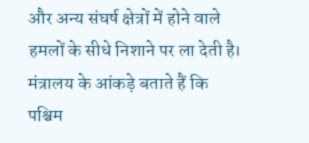और अन्य संघर्ष क्षेत्रों में होने वाले हमलों के सीधे निशाने पर ला देती है। मंत्रालय के आंकड़े बताते हैं कि पश्चिम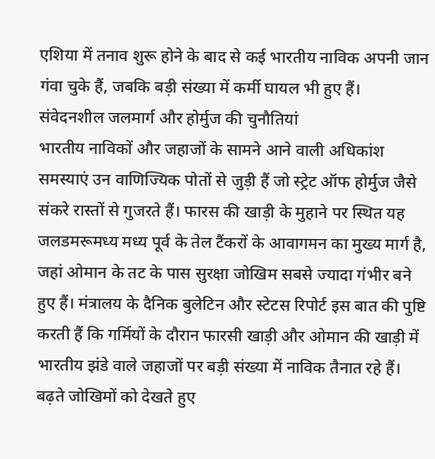एशिया में तनाव शुरू होने के बाद से कई भारतीय नाविक अपनी जान गंवा चुके हैं, जबकि बड़ी संख्या में कर्मी घायल भी हुए हैं।
संवेदनशील जलमार्ग और होर्मुज की चुनौतियां
भारतीय नाविकों और जहाजों के सामने आने वाली अधिकांश समस्याएं उन वाणिज्यिक पोतों से जुड़ी हैं जो स्ट्रेट ऑफ होर्मुज जैसे संकरे रास्तों से गुजरते हैं। फारस की खाड़ी के मुहाने पर स्थित यह जलडमरूमध्य मध्य पूर्व के तेल टैंकरों के आवागमन का मुख्य मार्ग है, जहां ओमान के तट के पास सुरक्षा जोखिम सबसे ज्यादा गंभीर बने हुए हैं। मंत्रालय के दैनिक बुलेटिन और स्टेटस रिपोर्ट इस बात की पुष्टि करती हैं कि गर्मियों के दौरान फारसी खाड़ी और ओमान की खाड़ी में भारतीय झंडे वाले जहाजों पर बड़ी संख्या में नाविक तैनात रहे हैं। बढ़ते जोखिमों को देखते हुए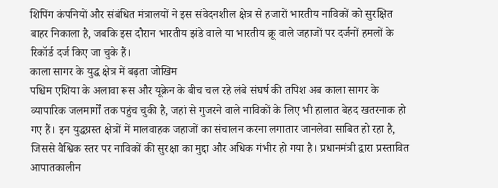शिपिंग कंपनियों और संबंधित मंत्रालयों ने इस संवेदनशील क्षेत्र से हजारों भारतीय नाविकों को सुरक्षित बाहर निकाला है, जबकि इस दौरान भारतीय झंडे वाले या भारतीय क्रू वाले जहाजों पर दर्जनों हमलों के रिकॉर्ड दर्ज किए जा चुके हैं।
काला सागर के युद्ध क्षेत्र में बढ़ता जोखिम
पश्चिम एशिया के अलावा रूस और यूक्रेन के बीच चल रहे लंबे संघर्ष की तपिश अब काला सागर के व्यापारिक जलमार्गों तक पहुंच चुकी है, जहां से गुजरने वाले नाविकों के लिए भी हालात बेहद खतरनाक हो गए हैं। इन युद्धग्रस्त क्षेत्रों में मालवाहक जहाजों का संचालन करना लगातार जानलेवा साबित हो रहा है, जिससे वैश्विक स्तर पर नाविकों की सुरक्षा का मुद्दा और अधिक गंभीर हो गया है। प्रधानमंत्री द्वारा प्रस्तावित आपातकालीन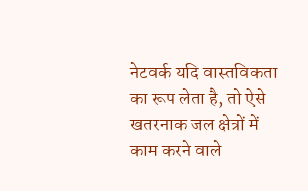नेटवर्क यदि वास्तविकता का रूप लेता है, तो ऐसे खतरनाक जल क्षेत्रों में काम करने वाले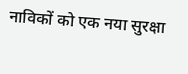नाविकों को एक नया सुरक्षा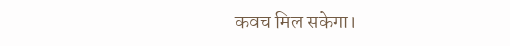कवच मिल सकेगा।